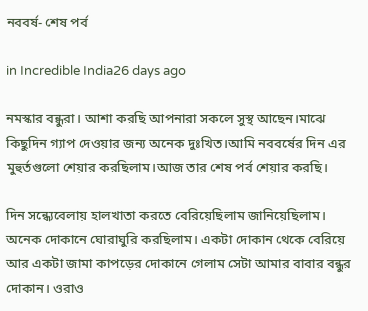নববর্ষ- শেষ পর্ব

in Incredible India26 days ago

নমস্কার বন্ধুরা। আশা করছি আপনারা সকলে সুস্থ আছেন।মাঝে কিছুদিন গ্যাপ দেওয়ার জন্য অনেক দুঃখিত।আমি নববর্ষের দিন এর মুহুর্তগুলো শেয়ার করছিলাম।আজ তার শেষ পর্ব শেয়ার করছি।

দিন সন্ধ্যেবেলায় হালখাতা করতে বেরিয়েছিলাম জানিয়েছিলাম। অনেক দোকানে ঘোরাঘুরি করছিলাম। একটা দোকান থেকে বেরিয়ে আর একটা জামা কাপড়ের দোকানে গেলাম সেটা আমার বাবার বন্ধুর দোকান। ওরাও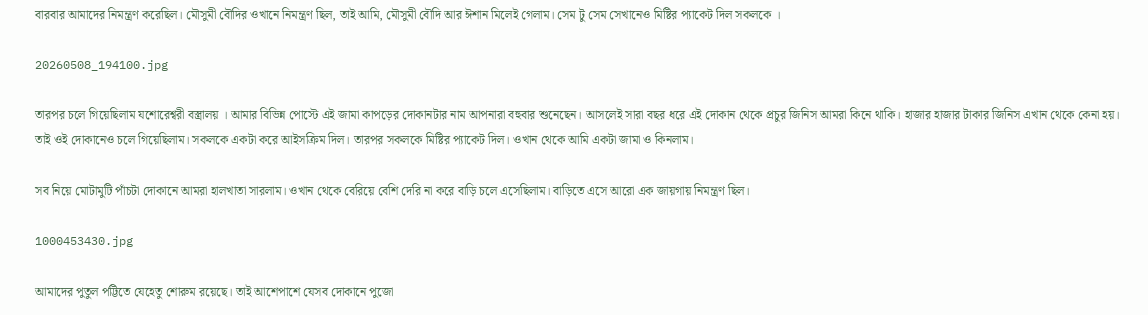বারবার আমাদের নিমন্ত্রণ করেছিল। মৌসুমী বৌদির ওখানে নিমন্ত্রণ ছিল, তাই আমি, মৌসুমী বৌদি আর ঈশান মিলেই গেলাম। সেম টু সেম সেখানেও মিষ্টির প্যাকেট দিল সকলকে ।

20260508_194100.jpg

তারপর চলে গিয়েছিলাম যশোরেশ্বরী বস্ত্রালয় । আমার বিভিন্ন পোস্টে এই জামা কাপড়ের দোকানটার নাম আপনারা বহুবার শুনেছেন। আসলেই সারা বছর ধরে এই দোকান থেকে প্রচুর জিনিস আমরা কিনে থাকি। হাজার হাজার টাকার জিনিস এখান থেকে কেনা হয়। তাই ওই দোকানেও চলে গিয়েছিলাম। সকলকে একটা করে আইসক্রিম দিল। তারপর সকলকে মিষ্টির প্যাকেট দিল। ওখান থেকে আমি একটা জামা ও কিনলাম।

সব নিয়ে মোটামুটি পাঁচটা দোকানে আমরা হালখাতা সারলাম। ওখান থেকে বেরিয়ে বেশি দেরি না করে বাড়ি চলে এসেছিলাম। বাড়িতে এসে আরো এক জায়গায় নিমন্ত্রণ ছিল।

1000453430.jpg

আমাদের পুতুল পট্টিতে যেহেতু শোরুম রয়েছে। তাই আশেপাশে যেসব দোকানে পুজো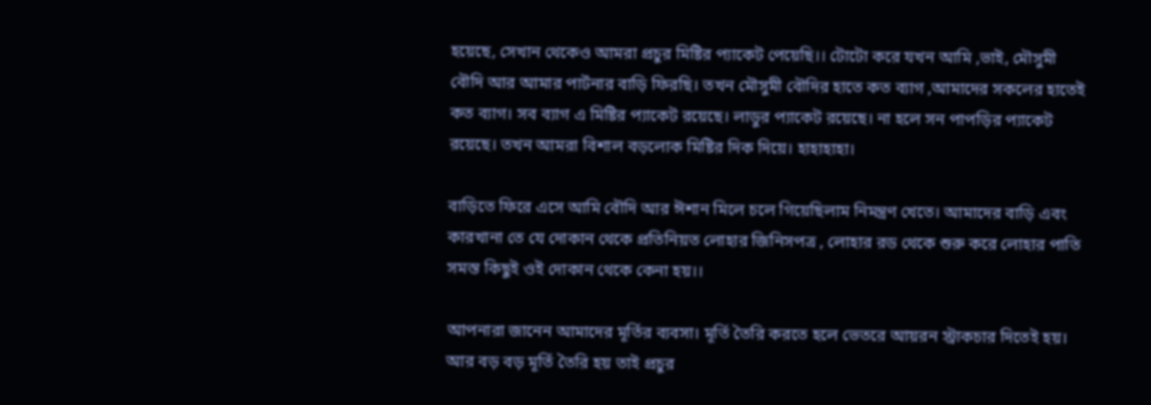হয়েছে, সেখান থেকেও আমরা প্রচুর মিষ্টির প্যাকেট পেয়েছি।। টোটো করে যখন আমি ,ভাই, মৌসুমী বৌদি আর আমার পার্টনার বাড়ি ফিরছি। তখন মৌসুমী বৌদির হাতে কত ব্যাগ ,আমাদের সকলের হাতেই কত ব্যাগ। সব ব্যাগ এ মিষ্টির প্যাকেট রয়েছে। লাডুর প্যাকেট রয়েছে। না হলে সন পাপড়ির প্যাকেট রয়েছে। তখন আমরা বিশাল বড়লোক মিষ্টির দিক দিয়ে। হাহাহাহা।

বাড়িতে ফিরে এসে আমি বৌদি আর ঈশান মিলে চলে গিয়েছিলাম নিমন্ত্রণ খেতে। আমাদের বাড়ি এবং কারখানা তে যে দোকান থেকে প্রতিনিয়ত লোহার জিনিসপত্র , লোহার রড থেকে শুরু করে লোহার পাতি সমস্ত কিছুই ওই দোকান থেকে কেনা হয়।।

আপনারা জানেন আমাদের মূর্তির ব্যবসা। মূর্তি তৈরি করতে হলে ভেতরে আয়রন স্ট্রাকচার দিতেই হয়। আর বড় বড় মূর্তি তৈরি হয় তাই প্রচুর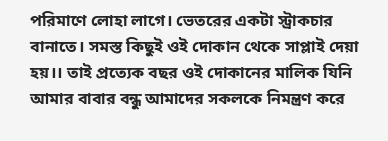পরিমাণে লোহা লাগে। ভেতরের একটা স্ট্রাকচার বানাতে। সমস্ত কিছুই ওই দোকান থেকে সাপ্লাই দেয়া হয়।। তাই প্রত্যেক বছর ওই দোকানের মালিক যিনি আমার বাবার বন্ধু আমাদের সকলকে নিমন্ত্রণ করে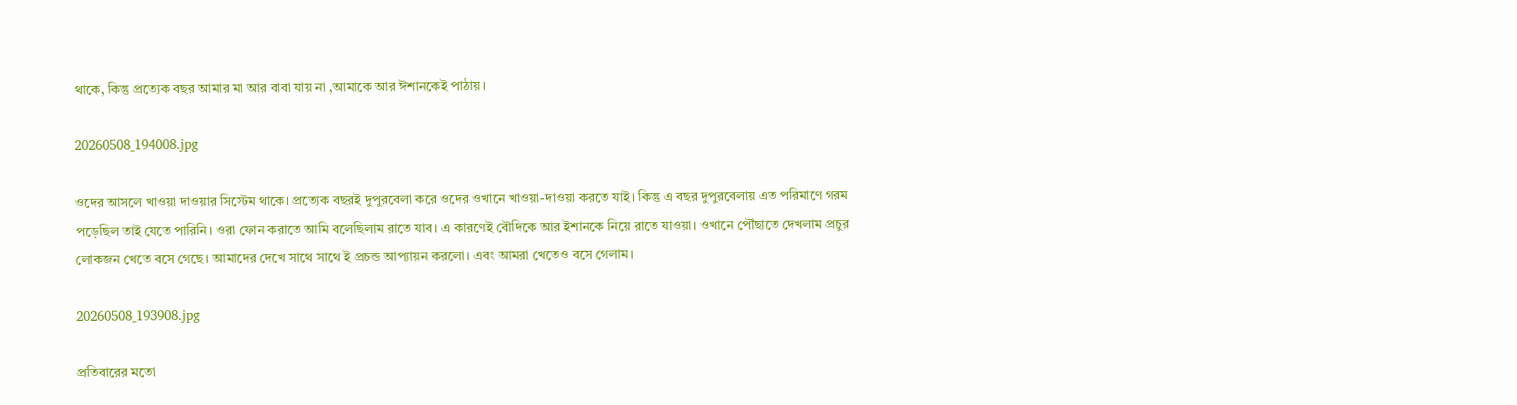থাকে, কিন্তু প্রত্যেক বছর আমার মা আর বাবা যায় না ,আমাকে আর ঈশানকেই পাঠায়।

20260508_194008.jpg

ওদের আসলে খাওয়া দাওয়ার সিস্টেম থাকে। প্রত্যেক বছরই দুপুরবেলা করে ওদের ওখানে খাওয়া-দাওয়া করতে যাই। কিন্তু এ বছর দুপুরবেলায় এত পরিমাণে গরম পড়েছিল তাই যেতে পারিনি। ওরা ফোন করাতে আমি বলেছিলাম রাতে যাব। এ কারণেই বৌদিকে আর ইশানকে নিয়ে রাতে যাওয়া। ওখানে পৌঁছাতে দেখলাম প্রচুর লোকজন খেতে বসে গেছে। আমাদের দেখে সাথে সাথে ই প্রচন্ড আপ্যায়ন করলো। এবং আমরা খেতেও বসে গেলাম।

20260508_193908.jpg

প্রতিবারের মতো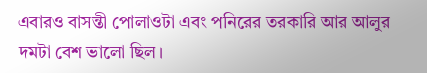এবারও বাসন্তী পোলাওটা এবং পনিরের তরকারি আর আলুর দমটা বেশ ভালো ছিল।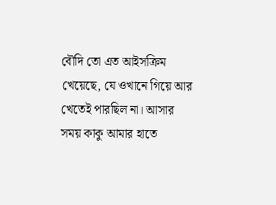বৌদি তো এত আইসক্রিম খেয়েছে, যে ওখানে গিয়ে আর খেতেই পারছিল না। আসার সময় কাকু আমার হাতে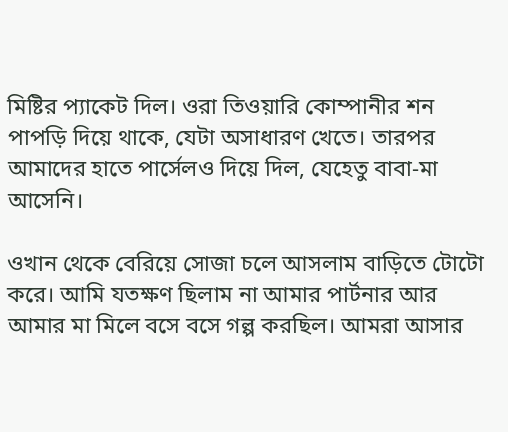মিষ্টির প্যাকেট দিল। ওরা তিওয়ারি কোম্পানীর শন পাপড়ি দিয়ে থাকে, যেটা অসাধারণ খেতে। তারপর আমাদের হাতে পার্সেলও দিয়ে দিল, যেহেতু বাবা-মা আসেনি।

ওখান থেকে বেরিয়ে সোজা চলে আসলাম বাড়িতে টোটো করে। আমি যতক্ষণ ছিলাম না আমার পার্টনার আর আমার মা মিলে বসে বসে গল্প করছিল। আমরা আসার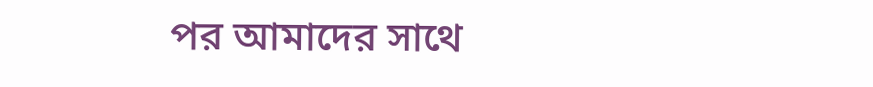পর আমাদের সাথে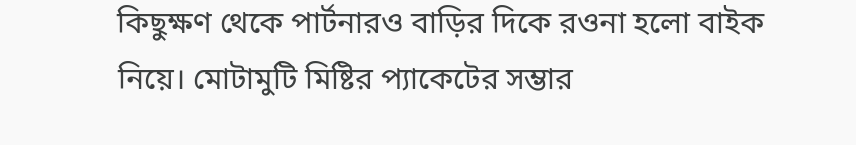কিছুক্ষণ থেকে পার্টনারও বাড়ির দিকে রওনা হলো বাইক নিয়ে। মোটামুটি মিষ্টির প্যাকেটের সম্ভার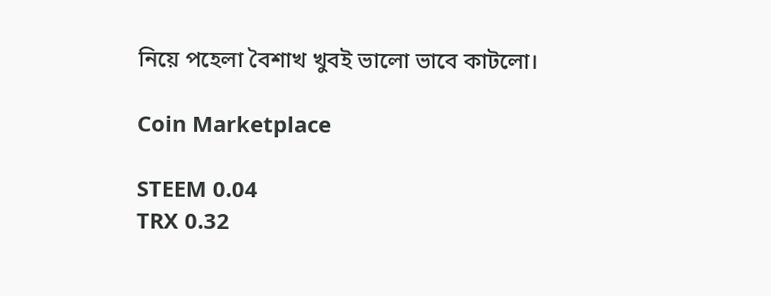নিয়ে পহেলা বৈশাখ খুবই ভালো ভাবে কাটলো।

Coin Marketplace

STEEM 0.04
TRX 0.32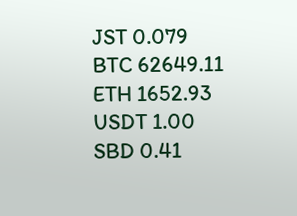JST 0.079
BTC 62649.11
ETH 1652.93
USDT 1.00
SBD 0.41